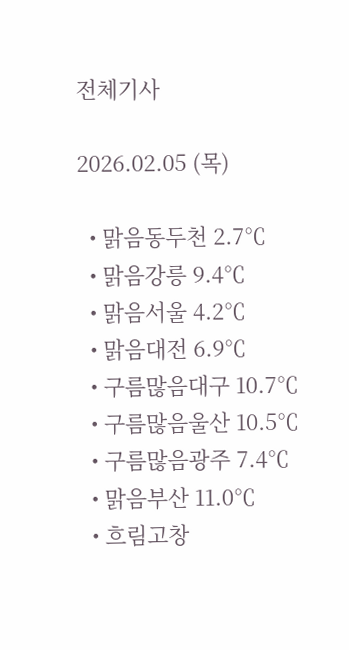전체기사

2026.02.05 (목)

  • 맑음동두천 2.7℃
  • 맑음강릉 9.4℃
  • 맑음서울 4.2℃
  • 맑음대전 6.9℃
  • 구름많음대구 10.7℃
  • 구름많음울산 10.5℃
  • 구름많음광주 7.4℃
  • 맑음부산 11.0℃
  • 흐림고창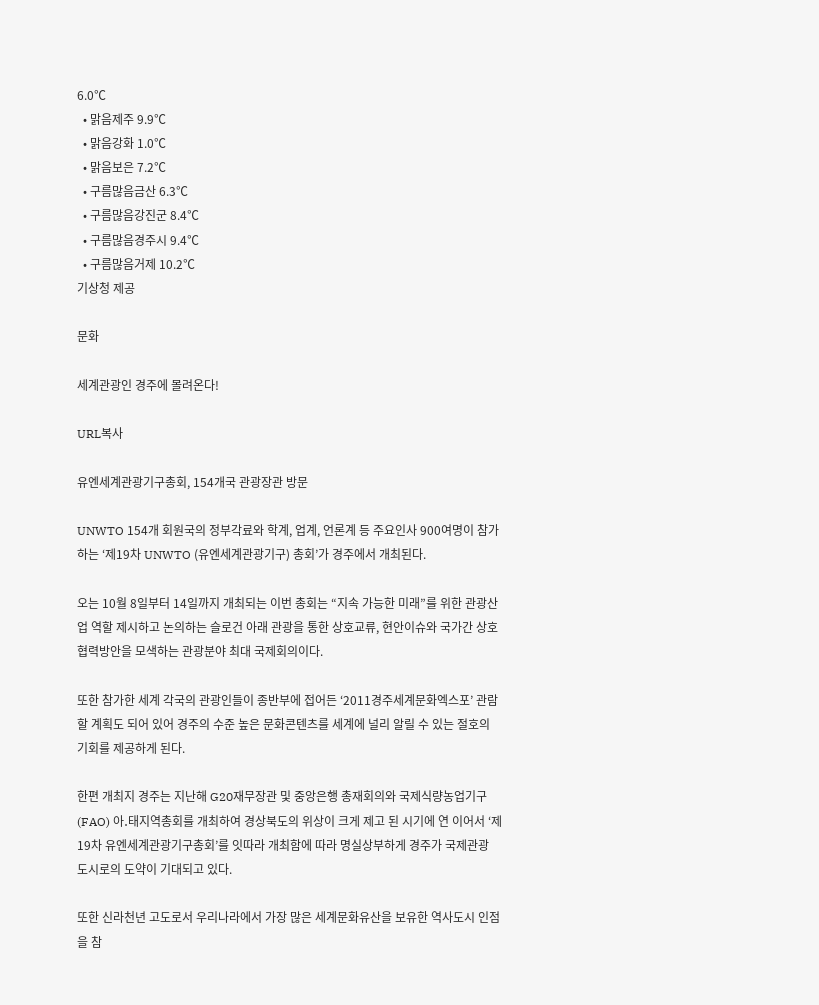6.0℃
  • 맑음제주 9.9℃
  • 맑음강화 1.0℃
  • 맑음보은 7.2℃
  • 구름많음금산 6.3℃
  • 구름많음강진군 8.4℃
  • 구름많음경주시 9.4℃
  • 구름많음거제 10.2℃
기상청 제공

문화

세계관광인 경주에 몰려온다!

URL복사

유엔세계관광기구총회, 154개국 관광장관 방문

UNWTO 154개 회원국의 정부각료와 학계, 업계, 언론계 등 주요인사 900여명이 참가하는 ‘제19차 UNWTO (유엔세계관광기구) 총회’가 경주에서 개최된다.

오는 10월 8일부터 14일까지 개최되는 이번 총회는 “지속 가능한 미래”를 위한 관광산업 역할 제시하고 논의하는 슬로건 아래 관광을 통한 상호교류, 현안이슈와 국가간 상호 협력방안을 모색하는 관광분야 최대 국제회의이다.

또한 참가한 세계 각국의 관광인들이 종반부에 접어든 ‘2011경주세계문화엑스포’ 관람할 계획도 되어 있어 경주의 수준 높은 문화콘텐츠를 세계에 널리 알릴 수 있는 절호의 기회를 제공하게 된다.

한편 개최지 경주는 지난해 G20재무장관 및 중앙은행 총재회의와 국제식량농업기구(FAO) 아․태지역총회를 개최하여 경상북도의 위상이 크게 제고 된 시기에 연 이어서 ‘제19차 유엔세계관광기구총회’를 잇따라 개최함에 따라 명실상부하게 경주가 국제관광 도시로의 도약이 기대되고 있다.

또한 신라천년 고도로서 우리나라에서 가장 많은 세계문화유산을 보유한 역사도시 인점을 참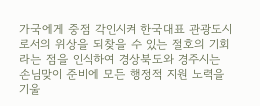가국에게 중점 각인시켜 한국대표 관광도시로서의 위상을 되찾을 수 있는 절호의 기회라는 점을 인식하여 경상북도와 경주시는 손님맞이 준비에 모든 행정적 지원 노력을 기울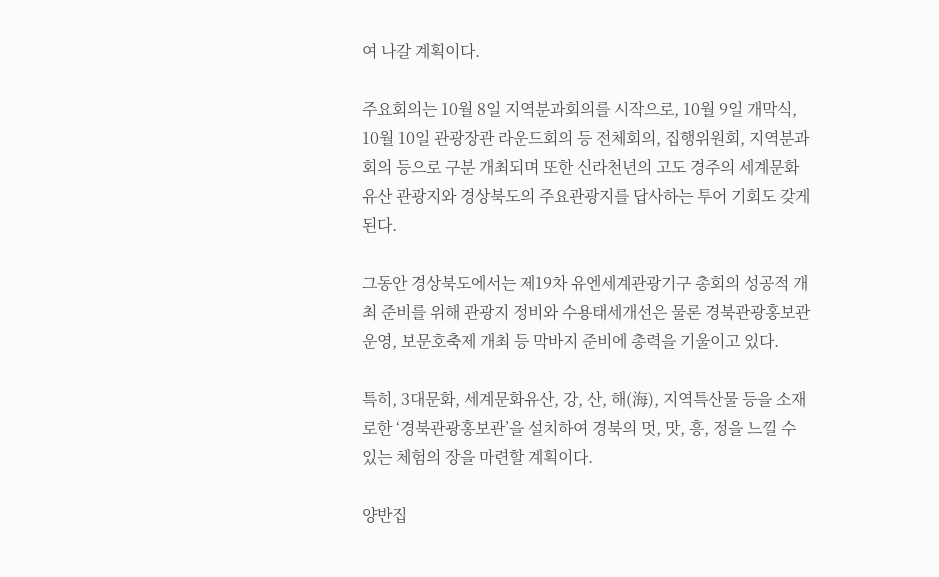여 나갈 계획이다.

주요회의는 10월 8일 지역분과회의를 시작으로, 10월 9일 개막식, 10월 10일 관광장관 라운드회의 등 전체회의, 집행위원회, 지역분과회의 등으로 구분 개최되며 또한 신라천년의 고도 경주의 세계문화유산 관광지와 경상북도의 주요관광지를 답사하는 투어 기회도 갖게 된다.

그동안 경상북도에서는 제19차 유엔세계관광기구 총회의 성공적 개최 준비를 위해 관광지 정비와 수용태세개선은 물론 경북관광홍보관 운영, 보문호축제 개최 등 막바지 준비에 총력을 기울이고 있다.

특히, 3대문화, 세계문화유산, 강, 산, 해(海), 지역특산물 등을 소재로한 ‘경북관광홍보관’을 설치하여 경북의 멋, 맛, 흥, 정을 느낄 수 있는 체험의 장을 마련할 계획이다.

양반집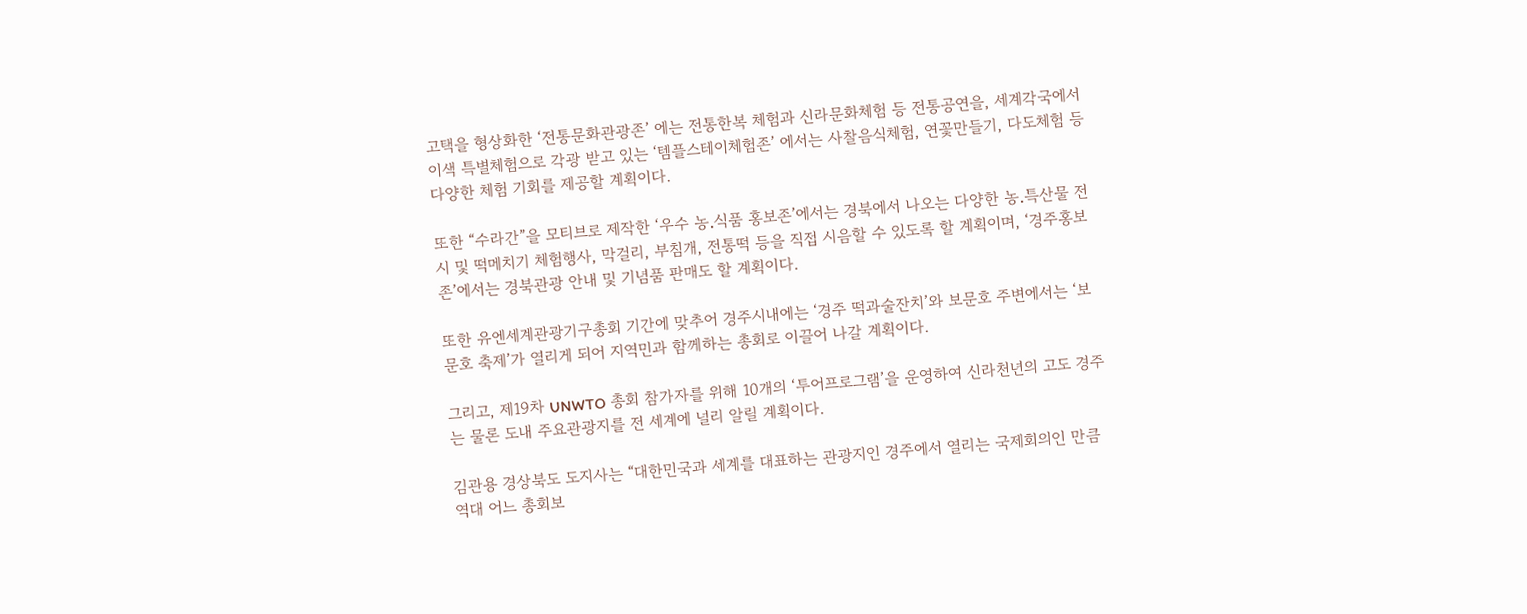고택을 형상화한 ‘전통문화관광존’ 에는 전통한복 체험과 신라문화체험 등 전통공연을, 세계각국에서 이색 특별체험으로 각광 받고 있는 ‘템플스테이체험존’ 에서는 사찰음식체험, 연꽃만들기, 다도체험 등 다양한 체험 기회를 제공할 계획이다.

또한 “수라간”을 모티브로 제작한 ‘우수 농․식품 홍보존’에서는 경북에서 나오는 다양한 농․특산물 전시 및 떡메치기 체험행사, 막걸리, 부침개, 전통떡 등을 직접 시음할 수 있도록 할 계획이며, ‘경주홍보존’에서는 경북관광 안내 및 기념품 판매도 할 계획이다.

또한 유엔세계관광기구총회 기간에 맞추어 경주시내에는 ‘경주 떡과술잔치’와 보문호 주변에서는 ‘보문호 축제’가 열리게 되어 지역민과 함께하는 총회로 이끌어 나갈 계획이다.

그리고, 제19차 UNWTO 총회 참가자를 위해 10개의 ‘투어프로그램’을 운영하여 신라천년의 고도 경주는 물론 도내 주요관광지를 전 세계에 널리 알릴 계획이다.

김관용 경상북도 도지사는 “대한민국과 세계를 대표하는 관광지인 경주에서 열리는 국제회의인 만큼 역대 어느 총회보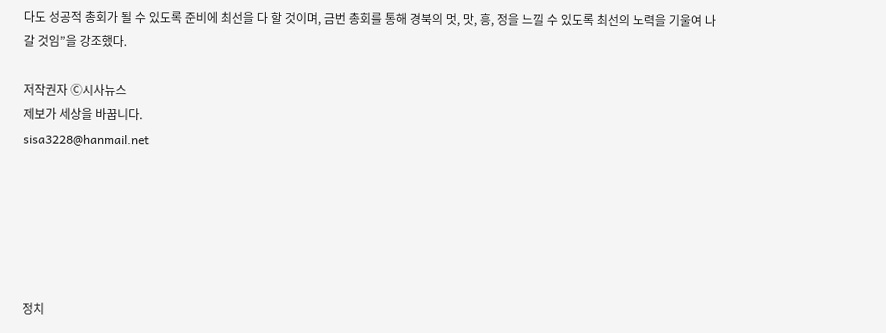다도 성공적 총회가 될 수 있도록 준비에 최선을 다 할 것이며, 금번 총회를 통해 경북의 멋, 맛, 흥, 정을 느낄 수 있도록 최선의 노력을 기울여 나갈 것임”을 강조했다.

저작권자 Ⓒ시사뉴스
제보가 세상을 바꿉니다.
sisa3228@hanmail.net






정치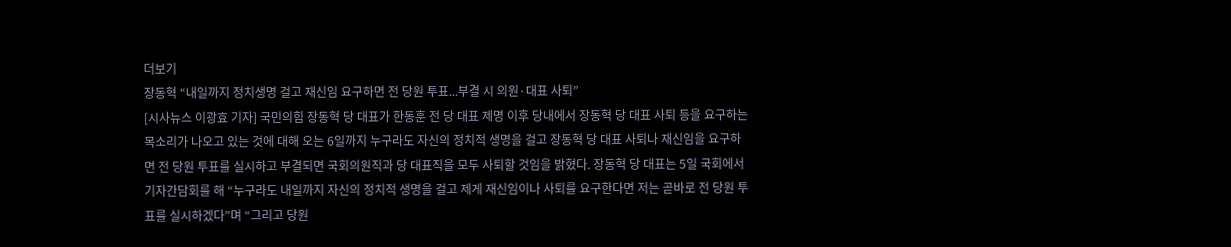더보기
장동혁 “내일까지 정치생명 걸고 재신임 요구하면 전 당원 투표...부결 시 의원·대표 사퇴”
[시사뉴스 이광효 기자] 국민의힘 장동혁 당 대표가 한동훈 전 당 대표 제명 이후 당내에서 장동혁 당 대표 사퇴 등을 요구하는 목소리가 나오고 있는 것에 대해 오는 6일까지 누구라도 자신의 정치적 생명을 걸고 장동혁 당 대표 사퇴나 재신임을 요구하면 전 당원 투표를 실시하고 부결되면 국회의원직과 당 대표직을 모두 사퇴할 것임을 밝혔다. 장동혁 당 대표는 5일 국회에서 기자간담회를 해 “누구라도 내일까지 자신의 정치적 생명을 걸고 제게 재신임이나 사퇴를 요구한다면 저는 곧바로 전 당원 투표를 실시하겠다”며 “그리고 당원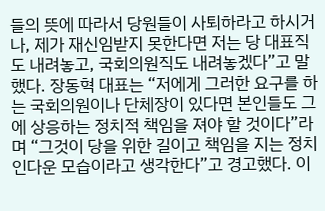들의 뜻에 따라서 당원들이 사퇴하라고 하시거나, 제가 재신임받지 못한다면 저는 당 대표직도 내려놓고, 국회의원직도 내려놓겠다”고 말했다. 장동혁 대표는 “저에게 그러한 요구를 하는 국회의원이나 단체장이 있다면 본인들도 그에 상응하는 정치적 책임을 져야 할 것이다”라며 “그것이 당을 위한 길이고 책임을 지는 정치인다운 모습이라고 생각한다”고 경고했다. 이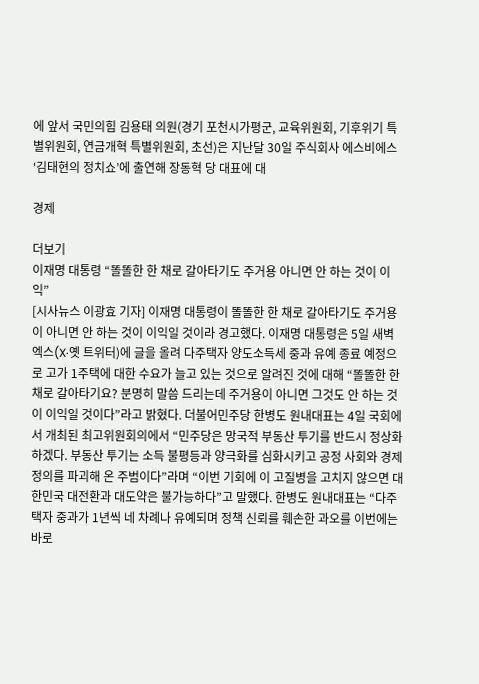에 앞서 국민의힘 김용태 의원(경기 포천시가평군, 교육위원회, 기후위기 특별위원회, 연금개혁 특별위원회, 초선)은 지난달 30일 주식회사 에스비에스 ‘김태현의 정치쇼’에 출연해 장동혁 당 대표에 대

경제

더보기
이재명 대통령 “똘똘한 한 채로 갈아타기도 주거용 아니면 안 하는 것이 이익”
[시사뉴스 이광효 기자] 이재명 대통령이 똘똘한 한 채로 갈아타기도 주거용이 아니면 안 하는 것이 이익일 것이라 경고했다. 이재명 대통령은 5일 새벽 엑스(X·옛 트위터)에 글을 올려 다주택자 양도소득세 중과 유예 종료 예정으로 고가 1주택에 대한 수요가 늘고 있는 것으로 알려진 것에 대해 “똘똘한 한 채로 갈아타기요? 분명히 말씀 드리는데 주거용이 아니면 그것도 안 하는 것이 이익일 것이다”라고 밝혔다. 더불어민주당 한병도 원내대표는 4일 국회에서 개최된 최고위원회의에서 “민주당은 망국적 부동산 투기를 반드시 정상화하겠다. 부동산 투기는 소득 불평등과 양극화를 심화시키고 공정 사회와 경제 정의를 파괴해 온 주범이다”라며 “이번 기회에 이 고질병을 고치지 않으면 대한민국 대전환과 대도약은 불가능하다”고 말했다. 한병도 원내대표는 “다주택자 중과가 1년씩 네 차례나 유예되며 정책 신뢰를 훼손한 과오를 이번에는 바로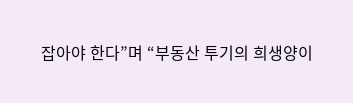잡아야 한다”며 “부동산 투기의 희생양이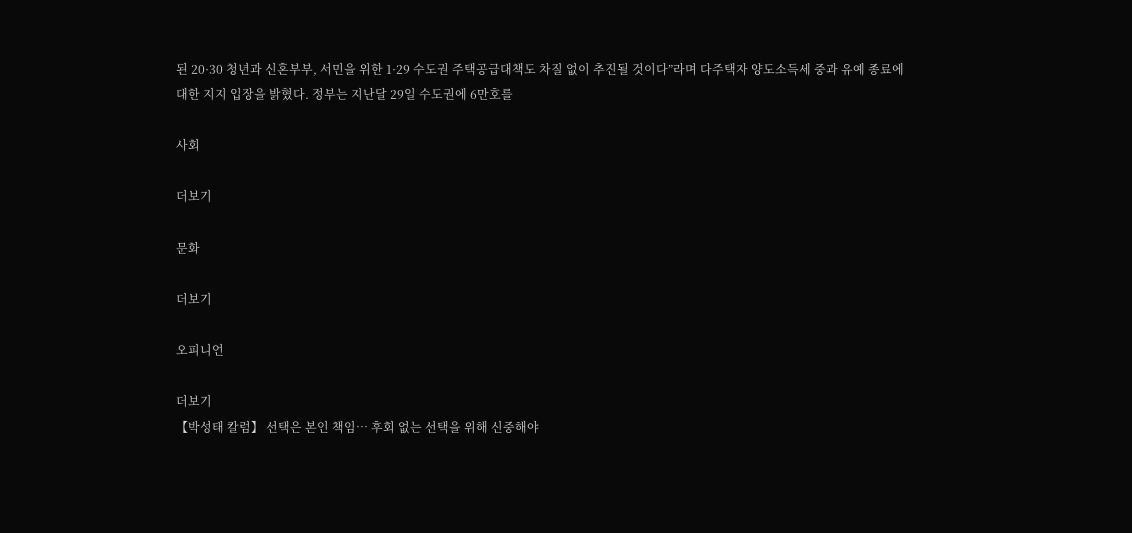된 20·30 청년과 신혼부부, 서민을 위한 1·29 수도권 주택공급대책도 차질 없이 추진될 것이다”라며 다주택자 양도소득세 중과 유예 종료에 대한 지지 입장을 밝혔다. 정부는 지난달 29일 수도권에 6만호를

사회

더보기

문화

더보기

오피니언

더보기
【박성태 칼럼】 선택은 본인 책임… 후회 없는 선택을 위해 신중해야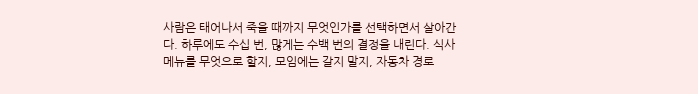사람은 태어나서 죽을 때까지 무엇인가를 선택하면서 살아간다. 하루에도 수십 번, 많게는 수백 번의 결정을 내린다. 식사 메뉴를 무엇으로 할지, 모임에는 갈지 말지, 자동차 경로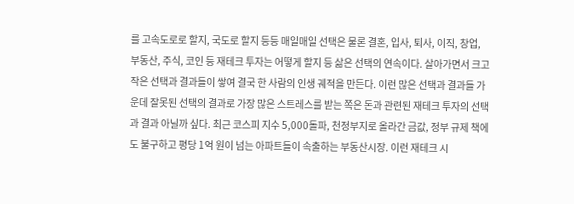를 고속도로로 할지, 국도로 할지 등등 매일매일 선택은 물론 결혼, 입사, 퇴사, 이직, 창업, 부동산, 주식, 코인 등 재테크 투자는 어떻게 할지 등 삶은 선택의 연속이다. 살아가면서 크고 작은 선택과 결과들이 쌓여 결국 한 사람의 인생 궤적을 만든다. 이런 많은 선택과 결과들 가운데 잘못된 선택의 결과로 가장 많은 스트레스를 받는 쪽은 돈과 관련된 재테크 투자의 선택과 결과 아닐까 싶다. 최근 코스피 지수 5,000돌파, 천정부지로 올라간 금값, 정부 규제 책에도 불구하고 평당 1억 원이 넘는 아파트들이 속출하는 부동산시장. 이런 재테크 시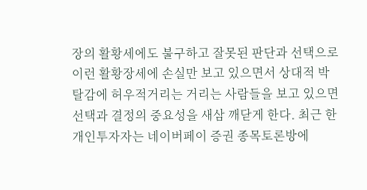장의 활황세에도 불구하고 잘못된 판단과 선택으로 이런 활황장세에 손실만 보고 있으면서 상대적 박탈감에 허우적거리는 거리는 사람들을 보고 있으면 선택과 결정의 중요성을 새삼 깨닫게 한다. 최근 한 개인투자자는 네이버페이 증권 종목토론방에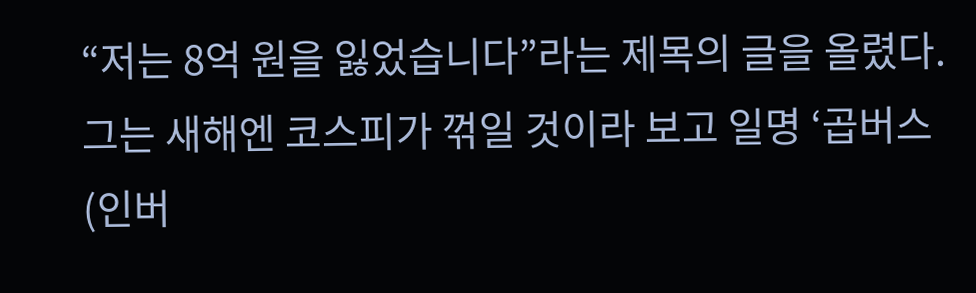“저는 8억 원을 잃었습니다”라는 제목의 글을 올렸다. 그는 새해엔 코스피가 꺾일 것이라 보고 일명 ‘곱버스(인버